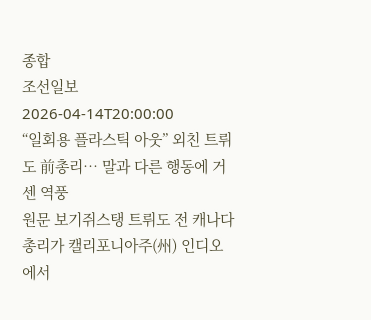종합
조선일보
2026-04-14T20:00:00
“일회용 플라스틱 아웃” 외친 트뤼도 前총리… 말과 다른 행동에 거센 역풍
원문 보기쥐스탱 트뤼도 전 캐나다 총리가 캘리포니아주(州) 인디오에서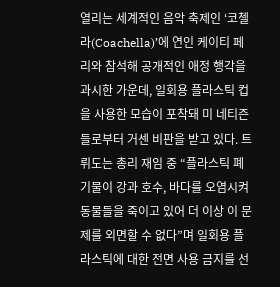열리는 세계적인 음악 축제인 ‘코첼라(Coachella)’에 연인 케이티 페리와 참석해 공개적인 애정 행각을 과시한 가운데, 일회용 플라스틱 컵을 사용한 모습이 포착돼 미 네티즌들로부터 거센 비판을 받고 있다. 트뤼도는 총리 재임 중 “플라스틱 폐기물이 강과 호수, 바다를 오염시켜 동물들을 죽이고 있어 더 이상 이 문제를 외면할 수 없다”며 일회용 플라스틱에 대한 전면 사용 금지를 선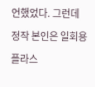언했었다. 그런데 정작 본인은 일회용 플라스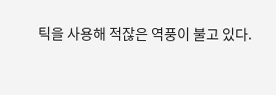틱을 사용해 적잖은 역풍이 불고 있다.